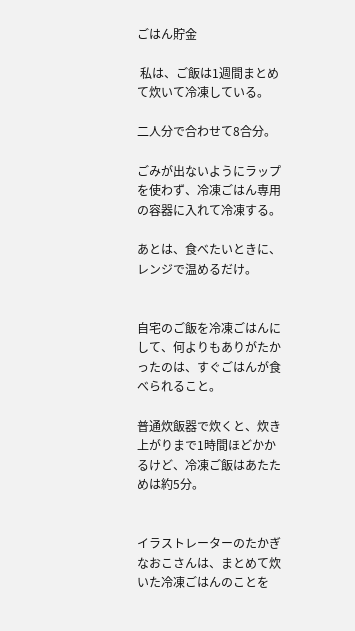ごはん貯金

 私は、ご飯は1週間まとめて炊いて冷凍している。

二人分で合わせて8合分。

ごみが出ないようにラップを使わず、冷凍ごはん専用の容器に入れて冷凍する。

あとは、食べたいときに、レンジで温めるだけ。


自宅のご飯を冷凍ごはんにして、何よりもありがたかったのは、すぐごはんが食べられること。

普通炊飯器で炊くと、炊き上がりまで1時間ほどかかるけど、冷凍ご飯はあたためは約5分。


イラストレーターのたかぎなおこさんは、まとめて炊いた冷凍ごはんのことを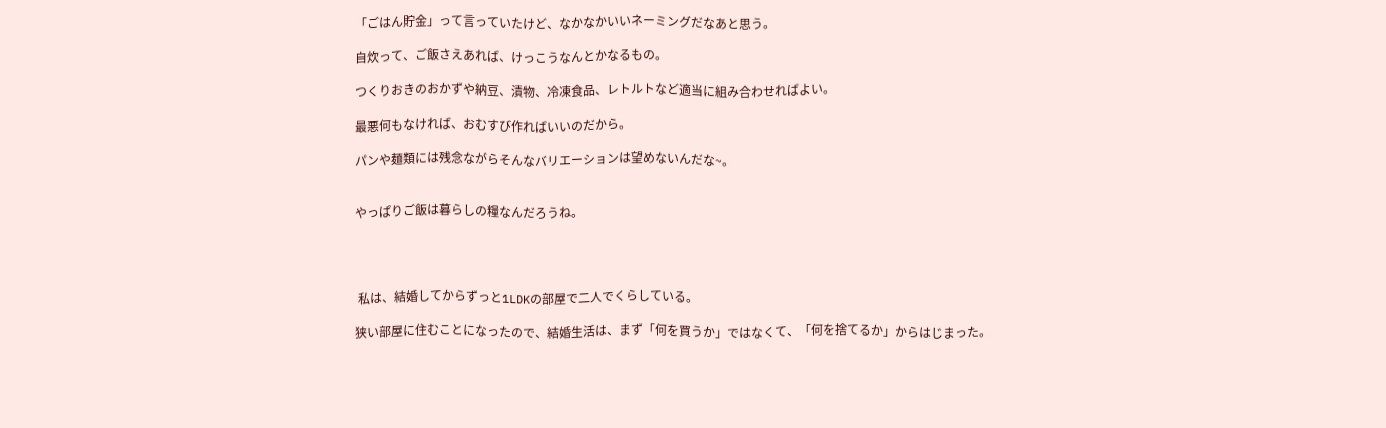「ごはん貯金」って言っていたけど、なかなかいいネーミングだなあと思う。

自炊って、ご飯さえあれば、けっこうなんとかなるもの。

つくりおきのおかずや納豆、漬物、冷凍食品、レトルトなど適当に組み合わせればよい。

最悪何もなければ、おむすび作ればいいのだから。

パンや麺類には残念ながらそんなバリエーションは望めないんだな~。


やっぱりご飯は暮らしの糧なんだろうね。




 私は、結婚してからずっと1LDKの部屋で二人でくらしている。

狭い部屋に住むことになったので、結婚生活は、まず「何を買うか」ではなくて、「何を捨てるか」からはじまった。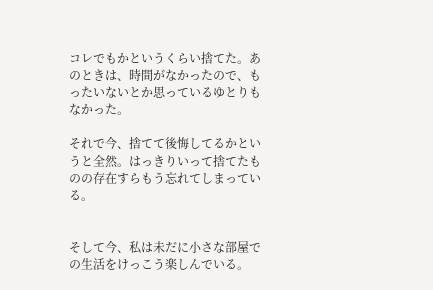コレでもかというくらい捨てた。あのときは、時間がなかったので、もったいないとか思っているゆとりもなかった。

それで今、捨てて後悔してるかというと全然。はっきりいって捨てたものの存在すらもう忘れてしまっている。


そして今、私は未だに小さな部屋での生活をけっこう楽しんでいる。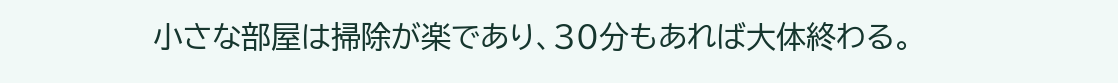小さな部屋は掃除が楽であり、30分もあれば大体終わる。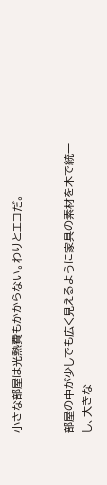小さな部屋は光熱費もかからない。わりとエコだ。


部屋の中が少しでも広く見えるように家具の素材を木で統一し、大きな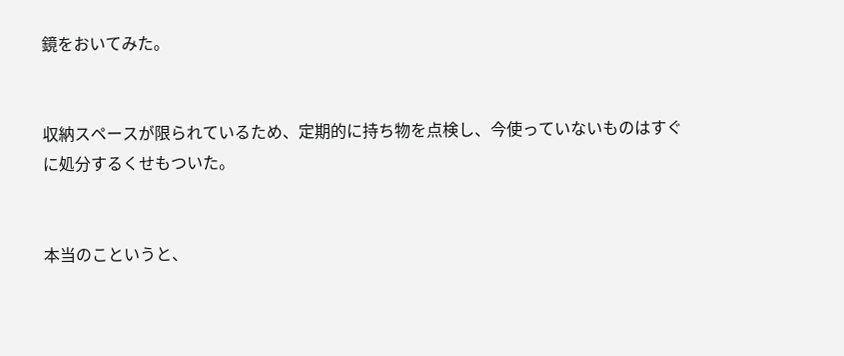鏡をおいてみた。


収納スペースが限られているため、定期的に持ち物を点検し、今使っていないものはすぐに処分するくせもついた。


本当のこというと、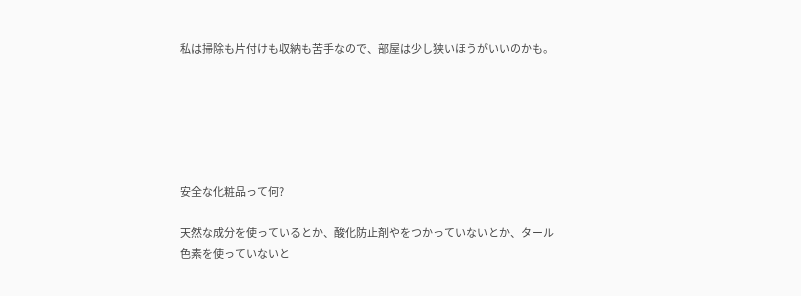私は掃除も片付けも収納も苦手なので、部屋は少し狭いほうがいいのかも。






安全な化粧品って何?

天然な成分を使っているとか、酸化防止剤やをつかっていないとか、タール色素を使っていないと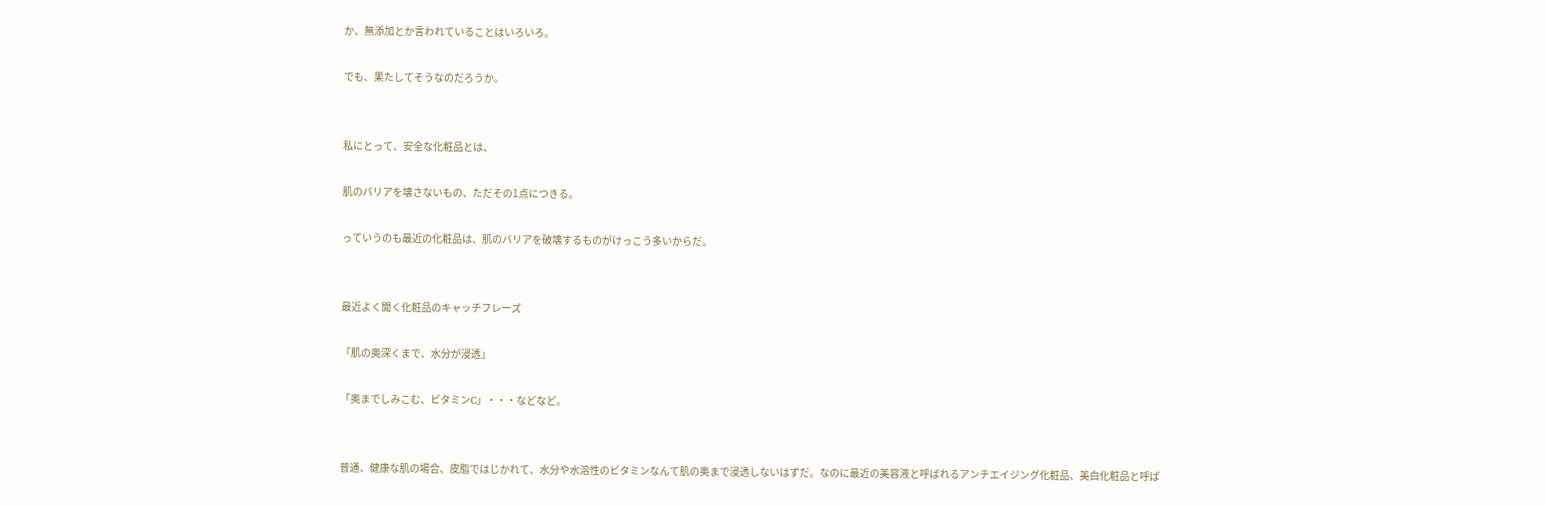か、無添加とか言われていることはいろいろ。

でも、果たしてそうなのだろうか。


私にとって、安全な化粧品とは、

肌のバリアを壊さないもの、ただその1点につきる。

っていうのも最近の化粧品は、肌のバリアを破壊するものがけっこう多いからだ。


最近よく聞く化粧品のキャッチフレーズ

「肌の奥深くまで、水分が浸透」

「奥までしみこむ、ビタミンC」・・・などなど。


普通、健康な肌の場合、皮脂ではじかれて、水分や水溶性のビタミンなんて肌の奥まで浸透しないはずだ。なのに最近の美容液と呼ばれるアンチエイジング化粧品、美白化粧品と呼ば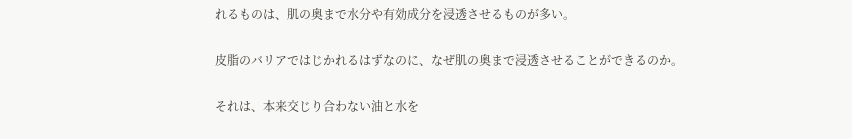れるものは、肌の奥まで水分や有効成分を浸透させるものが多い。

皮脂のバリアではじかれるはずなのに、なぜ肌の奥まで浸透させることができるのか。

それは、本来交じり合わない油と水を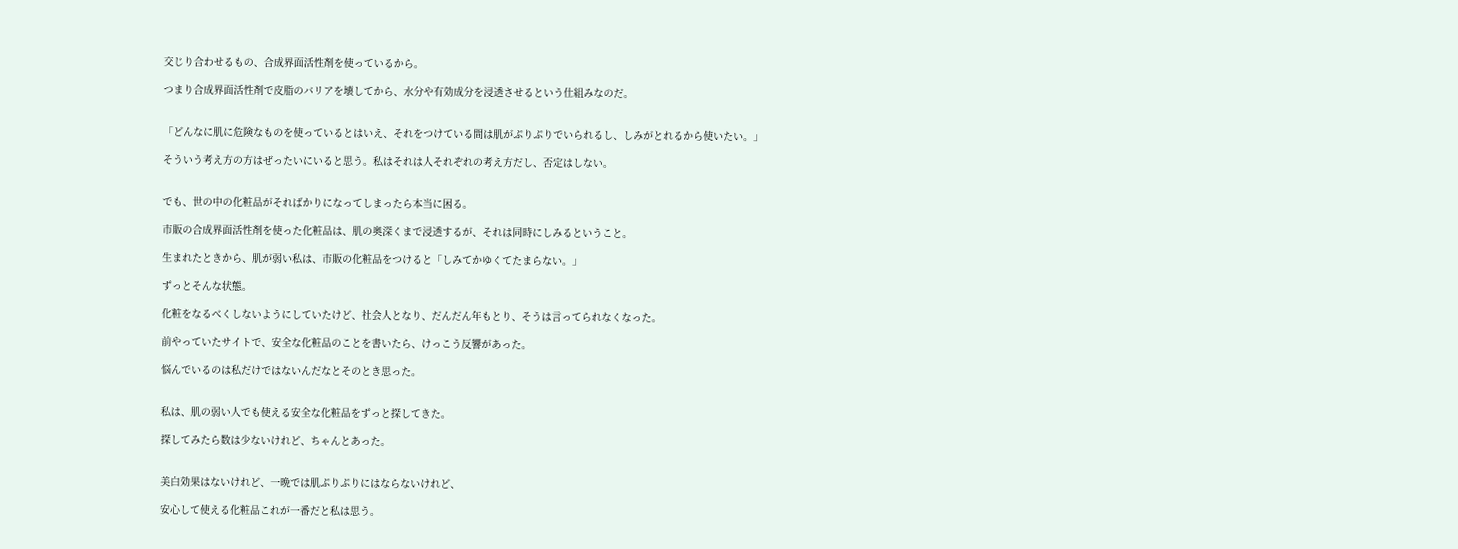交じり合わせるもの、合成界面活性剤を使っているから。

つまり合成界面活性剤で皮脂のバリアを壊してから、水分や有効成分を浸透させるという仕組みなのだ。


「どんなに肌に危険なものを使っているとはいえ、それをつけている間は肌がぷりぷりでいられるし、しみがとれるから使いたい。」

そういう考え方の方はぜったいにいると思う。私はそれは人それぞれの考え方だし、否定はしない。


でも、世の中の化粧品がそればかりになってしまったら本当に困る。

市販の合成界面活性剤を使った化粧品は、肌の奥深くまで浸透するが、それは同時にしみるということ。

生まれたときから、肌が弱い私は、市販の化粧品をつけると「しみてかゆくてたまらない。」

ずっとそんな状態。

化粧をなるべくしないようにしていたけど、社会人となり、だんだん年もとり、そうは言ってられなくなった。

前やっていたサイトで、安全な化粧品のことを書いたら、けっこう反響があった。

悩んでいるのは私だけではないんだなとそのとき思った。


私は、肌の弱い人でも使える安全な化粧品をずっと探してきた。

探してみたら数は少ないけれど、ちゃんとあった。


美白効果はないけれど、一晩では肌ぷりぷりにはならないけれど、

安心して使える化粧品これが一番だと私は思う。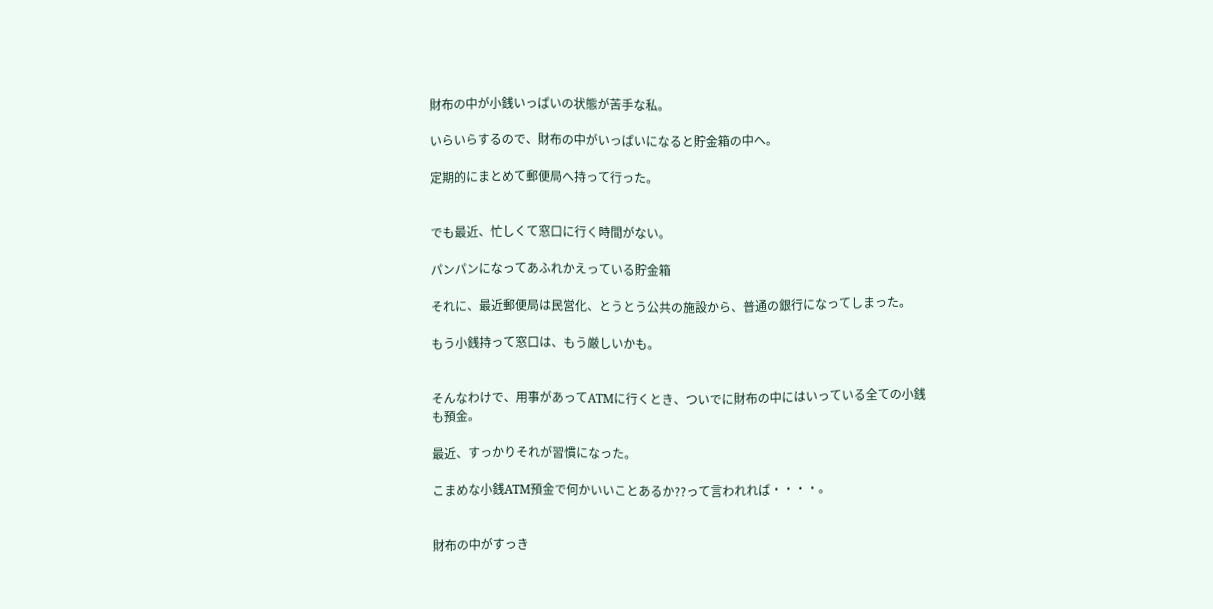財布の中が小銭いっぱいの状態が苦手な私。

いらいらするので、財布の中がいっぱいになると貯金箱の中へ。

定期的にまとめて郵便局へ持って行った。


でも最近、忙しくて窓口に行く時間がない。

パンパンになってあふれかえっている貯金箱

それに、最近郵便局は民営化、とうとう公共の施設から、普通の銀行になってしまった。

もう小銭持って窓口は、もう厳しいかも。


そんなわけで、用事があってATMに行くとき、ついでに財布の中にはいっている全ての小銭も預金。

最近、すっかりそれが習慣になった。

こまめな小銭ATM預金で何かいいことあるか??って言われれば・・・・。


財布の中がすっき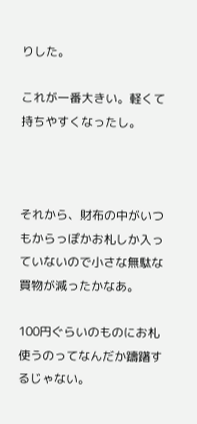りした。

これが一番大きい。軽くて持ちやすくなったし。



それから、財布の中がいつもからっぽかお札しか入っていないので小さな無駄な買物が減ったかなあ。

100円ぐらいのものにお札使うのってなんだか躊躇するじゃない。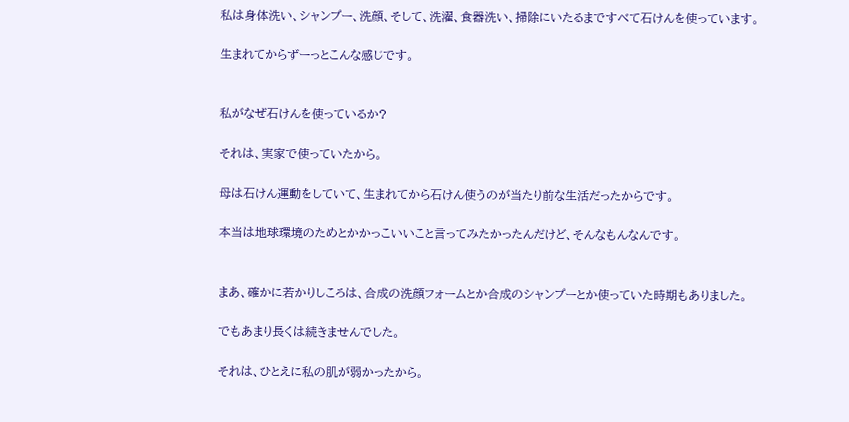私は身体洗い、シャンプー、洗顔、そして、洗濯、食器洗い、掃除にいたるまですべて石けんを使っています。

生まれてからずーっとこんな感じです。


私がなぜ石けんを使っているか?

それは、実家で使っていたから。

母は石けん運動をしていて、生まれてから石けん使うのが当たり前な生活だったからです。

本当は地球環境のためとかかっこいいこと言ってみたかったんだけど、そんなもんなんです。


まあ、確かに若かりしころは、合成の洗顔フォームとか合成のシャンプーとか使っていた時期もありました。

でもあまり長くは続きませんでした。

それは、ひとえに私の肌が弱かったから。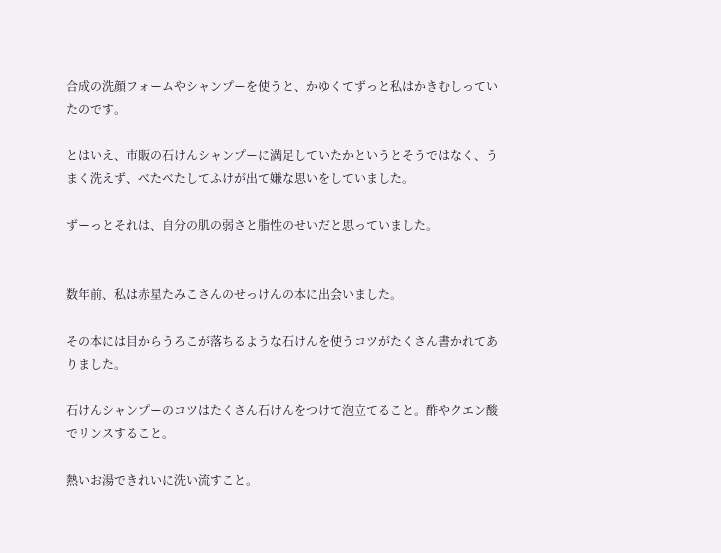合成の洗顔フォームやシャンプーを使うと、かゆくてずっと私はかきむしっていたのです。

とはいえ、市販の石けんシャンプーに満足していたかというとそうではなく、うまく洗えず、べたべたしてふけが出て嫌な思いをしていました。

ずーっとそれは、自分の肌の弱さと脂性のせいだと思っていました。


数年前、私は赤星たみこさんのせっけんの本に出会いました。

その本には目からうろこが落ちるような石けんを使うコツがたくさん書かれてありました。

石けんシャンプーのコツはたくさん石けんをつけて泡立てること。酢やクエン酸でリンスすること。

熱いお湯できれいに洗い流すこと。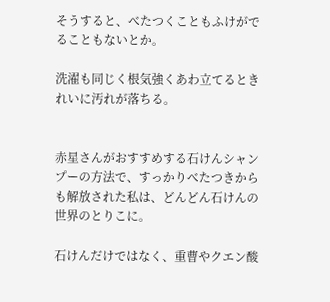そうすると、べたつくこともふけがでることもないとか。

洗濯も同じく根気強くあわ立てるときれいに汚れが落ちる。


赤星さんがおすすめする石けんシャンプーの方法で、すっかりべたつきからも解放された私は、どんどん石けんの世界のとりこに。

石けんだけではなく、重曹やクエン酸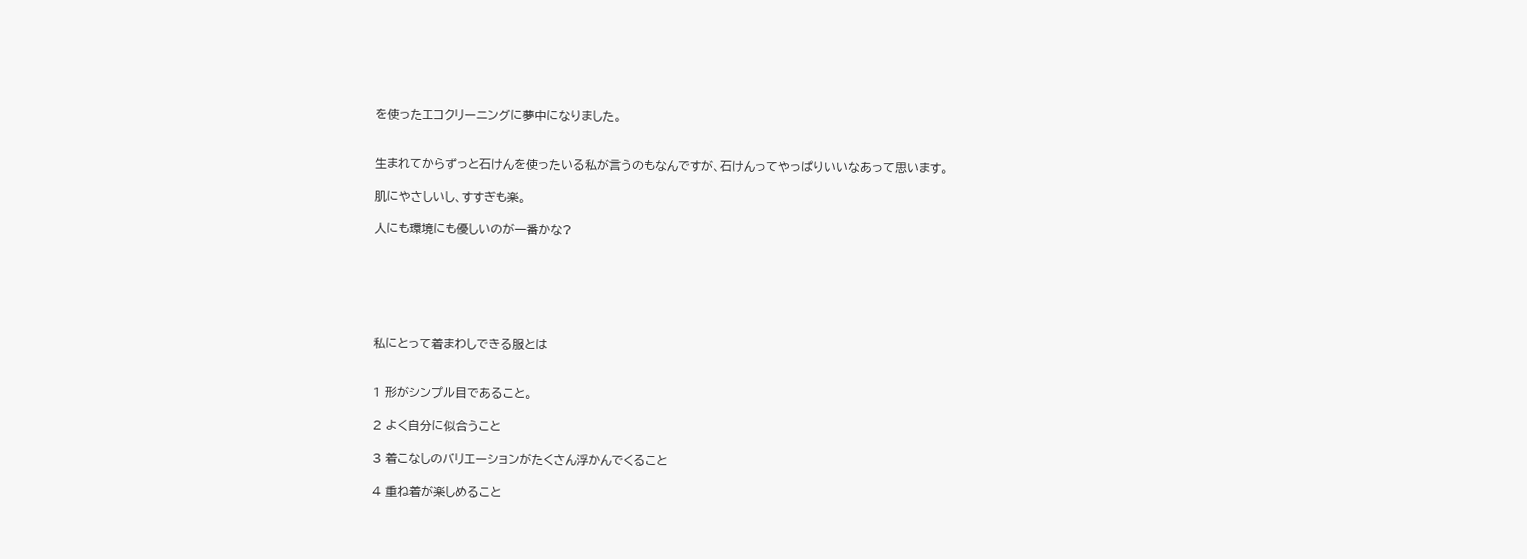を使ったエコクリーニングに夢中になりました。


生まれてからずっと石けんを使ったいる私が言うのもなんですが、石けんってやっぱりいいなあって思います。

肌にやさしいし、すすぎも楽。

人にも環境にも優しいのが一番かな?






私にとって着まわしできる服とは


1 形がシンプル目であること。

2 よく自分に似合うこと

3 着こなしのバリエーションがたくさん浮かんでくること

4 重ね着が楽しめること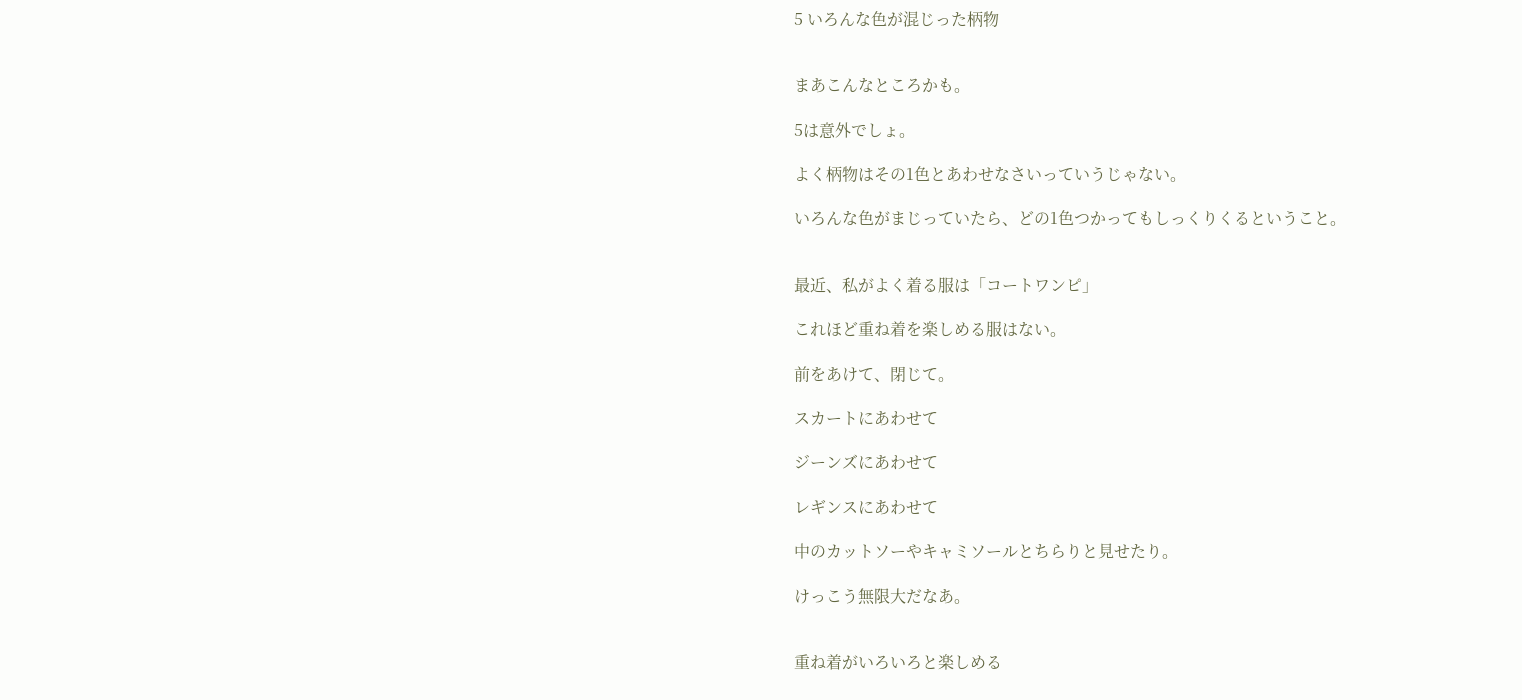5 いろんな色が混じった柄物


まあこんなところかも。

5は意外でしょ。

よく柄物はその1色とあわせなさいっていうじゃない。

いろんな色がまじっていたら、どの1色つかってもしっくりくるということ。


最近、私がよく着る服は「コートワンピ」

これほど重ね着を楽しめる服はない。

前をあけて、閉じて。

スカートにあわせて

ジーンズにあわせて

レギンスにあわせて

中のカットソーやキャミソールとちらりと見せたり。

けっこう無限大だなあ。


重ね着がいろいろと楽しめる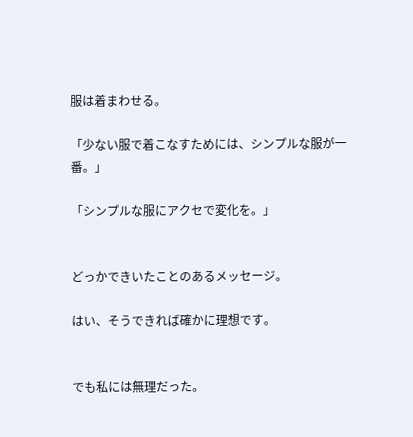服は着まわせる。

「少ない服で着こなすためには、シンプルな服が一番。」

「シンプルな服にアクセで変化を。」


どっかできいたことのあるメッセージ。

はい、そうできれば確かに理想です。


でも私には無理だった。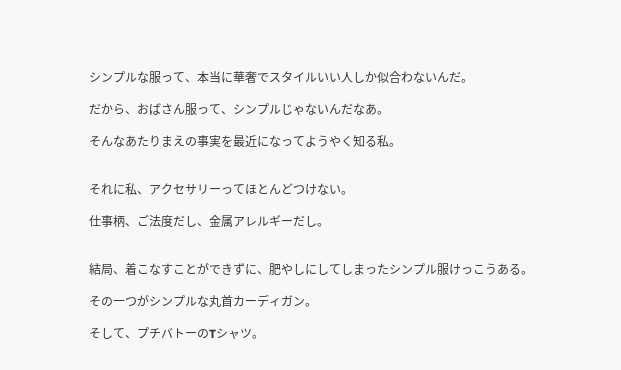シンプルな服って、本当に華奢でスタイルいい人しか似合わないんだ。

だから、おばさん服って、シンプルじゃないんだなあ。

そんなあたりまえの事実を最近になってようやく知る私。


それに私、アクセサリーってほとんどつけない。

仕事柄、ご法度だし、金属アレルギーだし。


結局、着こなすことができずに、肥やしにしてしまったシンプル服けっこうある。

その一つがシンプルな丸首カーディガン。

そして、プチバトーのTシャツ。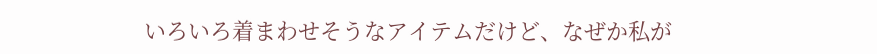いろいろ着まわせそうなアイテムだけど、なぜか私が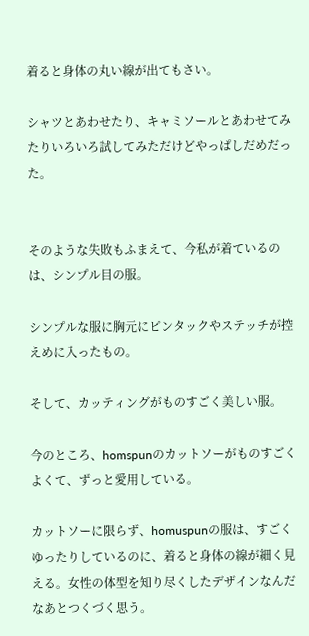着ると身体の丸い線が出てもさい。

シャツとあわせたり、キャミソールとあわせてみたりいろいろ試してみただけどやっぱしだめだった。


そのような失敗もふまえて、今私が着ているのは、シンプル目の服。

シンプルな服に胸元にピンタックやステッチが控えめに入ったもの。

そして、カッティングがものすごく美しい服。

今のところ、homspunのカットソーがものすごくよくて、ずっと愛用している。

カットソーに限らず、homuspunの服は、すごくゆったりしているのに、着ると身体の線が細く見える。女性の体型を知り尽くしたデザインなんだなあとつくづく思う。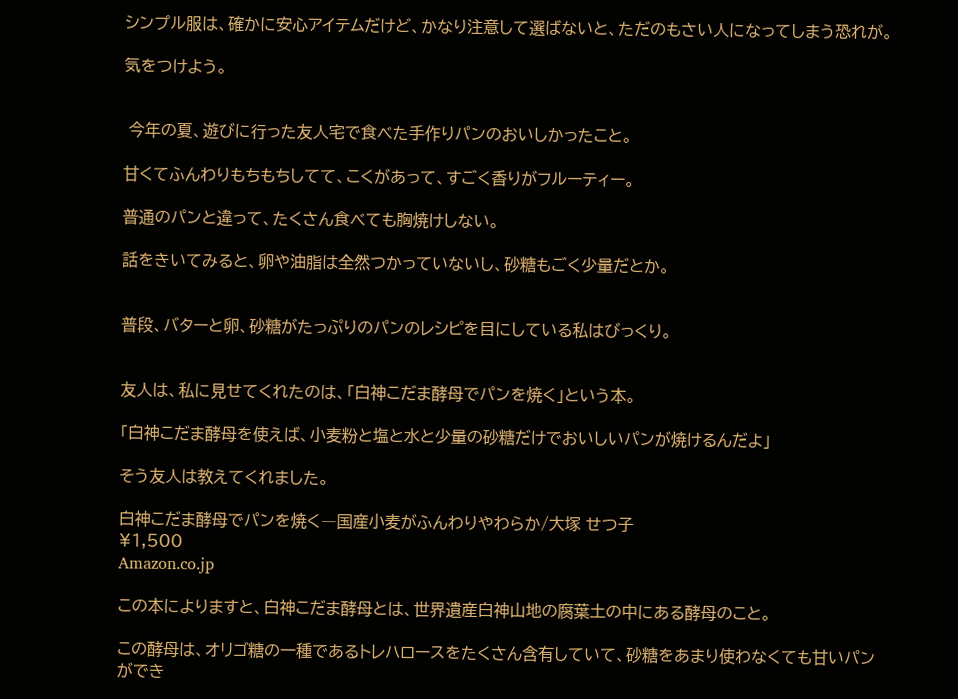シンプル服は、確かに安心アイテムだけど、かなり注意して選ばないと、ただのもさい人になってしまう恐れが。

気をつけよう。


 今年の夏、遊びに行った友人宅で食べた手作りパンのおいしかったこと。

甘くてふんわりもちもちしてて、こくがあって、すごく香りがフルーティー。

普通のパンと違って、たくさん食べても胸焼けしない。

話をきいてみると、卵や油脂は全然つかっていないし、砂糖もごく少量だとか。


普段、バターと卵、砂糖がたっぷりのパンのレシピを目にしている私はびっくり。


友人は、私に見せてくれたのは、「白神こだま酵母でパンを焼く」という本。

「白神こだま酵母を使えば、小麦粉と塩と水と少量の砂糖だけでおいしいパンが焼けるんだよ」

そう友人は教えてくれました。

白神こだま酵母でパンを焼く―国産小麦がふんわりやわらか/大塚 せつ子
¥1,500
Amazon.co.jp

この本によりますと、白神こだま酵母とは、世界遺産白神山地の腐葉土の中にある酵母のこと。

この酵母は、オリゴ糖の一種であるトレハロースをたくさん含有していて、砂糖をあまり使わなくても甘いパンができ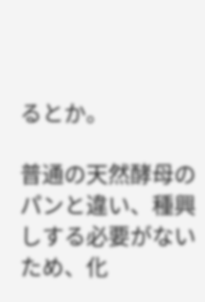るとか。

普通の天然酵母のパンと違い、種興しする必要がないため、化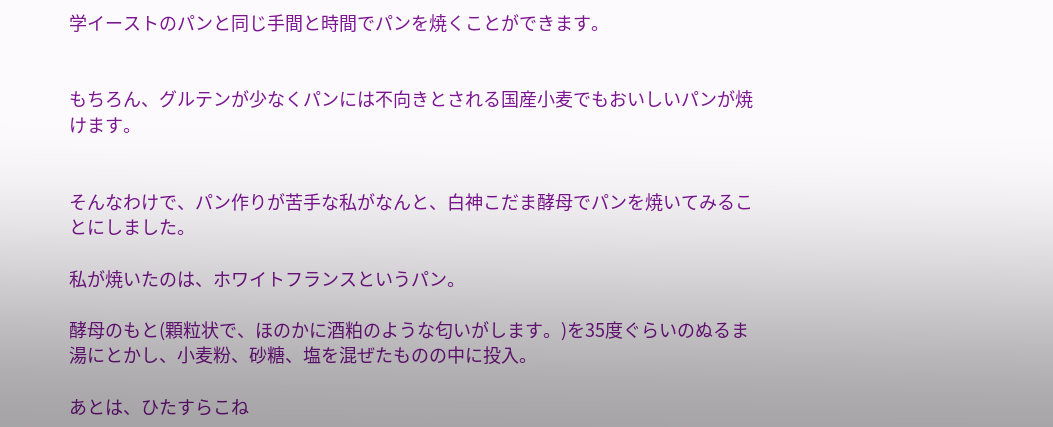学イーストのパンと同じ手間と時間でパンを焼くことができます。


もちろん、グルテンが少なくパンには不向きとされる国産小麦でもおいしいパンが焼けます。


そんなわけで、パン作りが苦手な私がなんと、白神こだま酵母でパンを焼いてみることにしました。

私が焼いたのは、ホワイトフランスというパン。

酵母のもと(顆粒状で、ほのかに酒粕のような匂いがします。)を35度ぐらいのぬるま湯にとかし、小麦粉、砂糖、塩を混ぜたものの中に投入。

あとは、ひたすらこね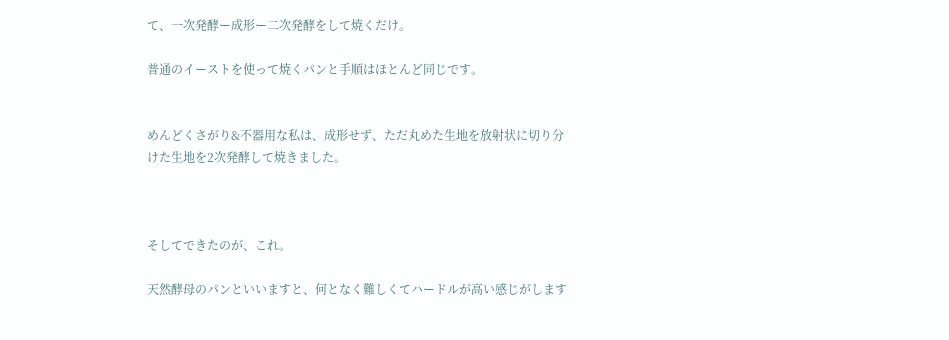て、一次発酵ー成形ー二次発酵をして焼くだけ。

普通のイーストを使って焼くパンと手順はほとんど同じです。


めんどくさがり&不器用な私は、成形せず、ただ丸めた生地を放射状に切り分けた生地を2次発酵して焼きました。



そしてできたのが、これ。

天然酵母のパンといいますと、何となく難しくてハードルが高い感じがします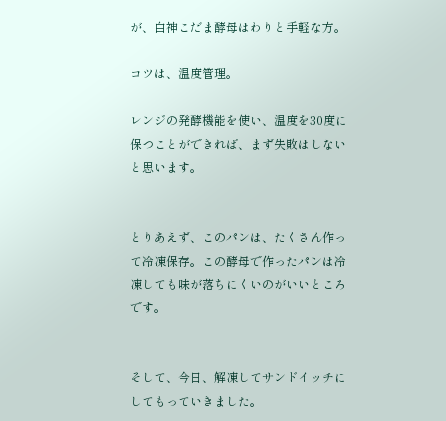が、白神こだま酵母はわりと手軽な方。

コツは、温度管理。

レンジの発酵機能を使い、温度を30度に保つことができれば、まず失敗はしないと思います。


とりあえず、このパンは、たくさん作って冷凍保存。この酵母で作ったパンは冷凍しても味が落ちにくいのがいいところです。


そして、今日、解凍してサンドイッチにしてもっていきました。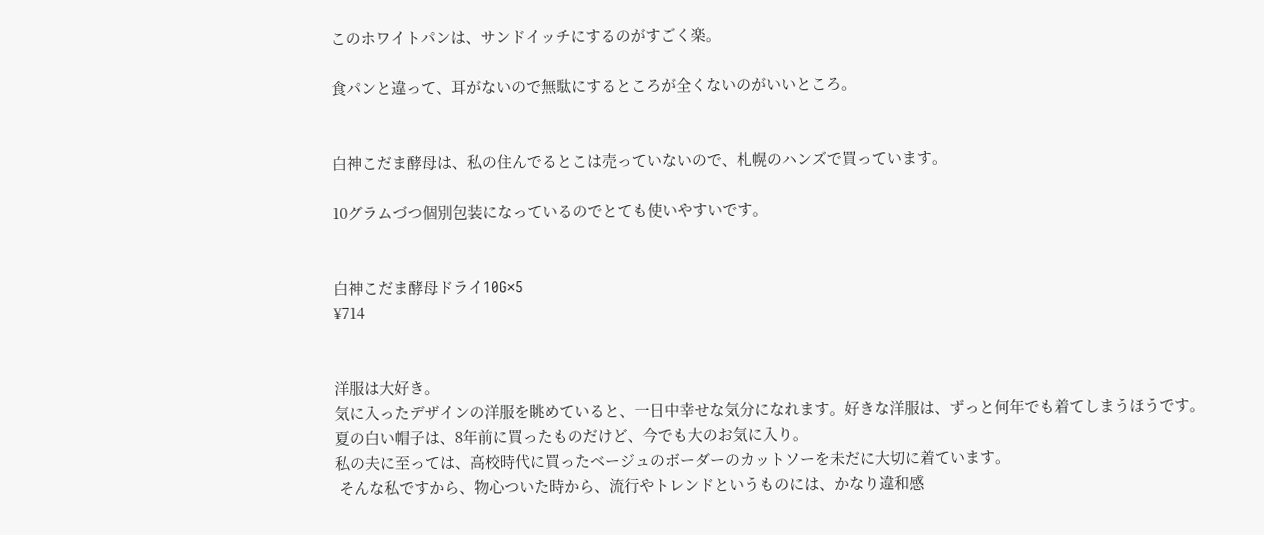このホワイトパンは、サンドイッチにするのがすごく楽。

食パンと違って、耳がないので無駄にするところが全くないのがいいところ。


白神こだま酵母は、私の住んでるとこは売っていないので、札幌のハンズで買っています。

10グラムづつ個別包装になっているのでとても使いやすいです。


白神こだま酵母ドライ10G×5
¥714


洋服は大好き。
気に入ったデザインの洋服を眺めていると、一日中幸せな気分になれます。好きな洋服は、ずっと何年でも着てしまうほうです。夏の白い帽子は、8年前に買ったものだけど、今でも大のお気に入り。
私の夫に至っては、高校時代に買ったベージュのボーダーのカットソーを未だに大切に着ています。
 そんな私ですから、物心ついた時から、流行やトレンドというものには、かなり違和感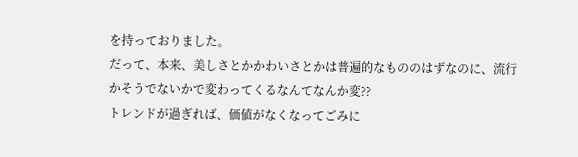を持っておりました。
だって、本来、美しさとかかわいさとかは普遍的なもののはずなのに、流行かそうでないかで変わってくるなんてなんか変??
トレンドが過ぎれば、価値がなくなってごみに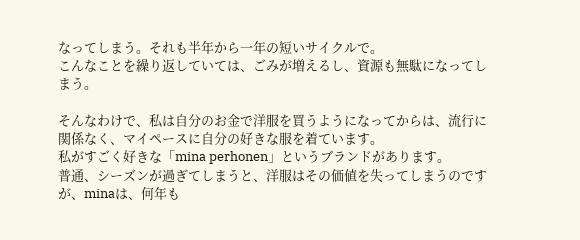なってしまう。それも半年から一年の短いサイクルで。
こんなことを繰り返していては、ごみが増えるし、資源も無駄になってしまう。

そんなわけで、私は自分のお金で洋服を買うようになってからは、流行に関係なく、マイペースに自分の好きな服を着ています。
私がすごく好きな「mina perhonen」というブランドがあります。
普通、シーズンが過ぎてしまうと、洋服はその価値を失ってしまうのですが、minaは、何年も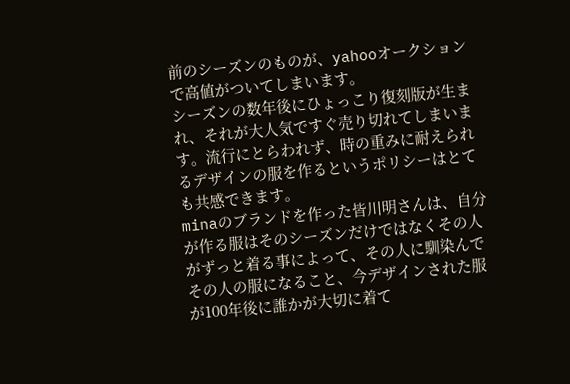前のシーズンのものが、yahooオークションで高値がついてしまいます。
シーズンの数年後にひょっこり復刻版が生まれ、それが大人気ですぐ売り切れてしまいます。流行にとらわれず、時の重みに耐えられるデザインの服を作るというポリシーはとても共感できます。
minaのブランドを作った皆川明さんは、自分が作る服はそのシーズンだけではなくその人がずっと着る事によって、その人に馴染んでその人の服になること、今デザインされた服が100年後に誰かが大切に着て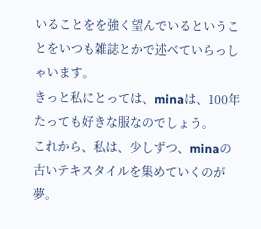いることをを強く望んでいるということをいつも雑誌とかで述べていらっしゃいます。
きっと私にとっては、minaは、100年たっても好きな服なのでしょう。
これから、私は、少しずつ、minaの古いテキスタイルを集めていくのが夢。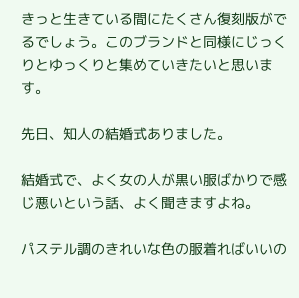きっと生きている間にたくさん復刻版がでるでしょう。このブランドと同様にじっくりとゆっくりと集めていきたいと思います。

先日、知人の結婚式ありました。

結婚式で、よく女の人が黒い服ばかりで感じ悪いという話、よく聞きますよね。

パステル調のきれいな色の服着ればいいの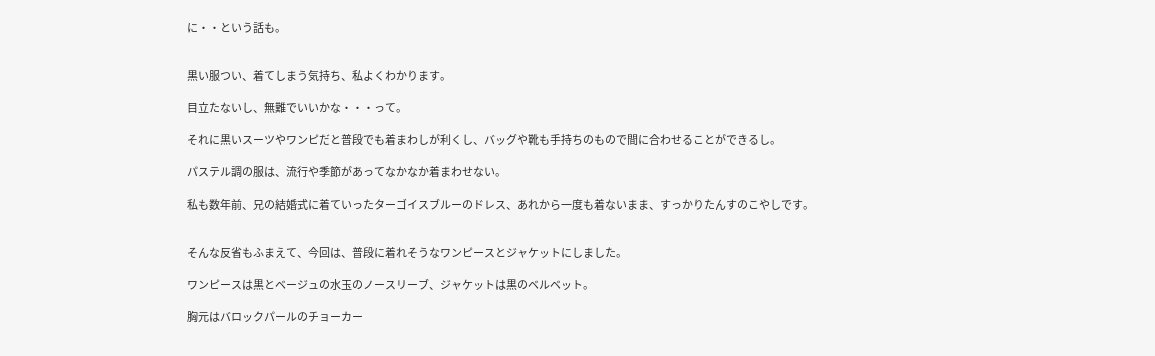に・・という話も。


黒い服つい、着てしまう気持ち、私よくわかります。

目立たないし、無難でいいかな・・・って。

それに黒いスーツやワンピだと普段でも着まわしが利くし、バッグや靴も手持ちのもので間に合わせることができるし。

パステル調の服は、流行や季節があってなかなか着まわせない。

私も数年前、兄の結婚式に着ていったターゴイスブルーのドレス、あれから一度も着ないまま、すっかりたんすのこやしです。


そんな反省もふまえて、今回は、普段に着れそうなワンピースとジャケットにしました。

ワンピースは黒とベージュの水玉のノースリーブ、ジャケットは黒のベルベット。

胸元はバロックパールのチョーカー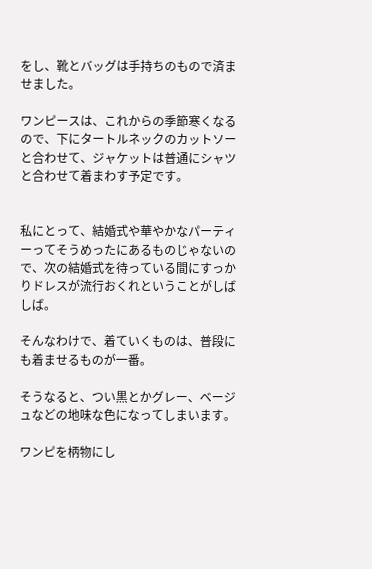をし、靴とバッグは手持ちのもので済ませました。

ワンピースは、これからの季節寒くなるので、下にタートルネックのカットソーと合わせて、ジャケットは普通にシャツと合わせて着まわす予定です。


私にとって、結婚式や華やかなパーティーってそうめったにあるものじゃないので、次の結婚式を待っている間にすっかりドレスが流行おくれということがしばしば。

そんなわけで、着ていくものは、普段にも着ませるものが一番。

そうなると、つい黒とかグレー、ベージュなどの地味な色になってしまいます。

ワンピを柄物にし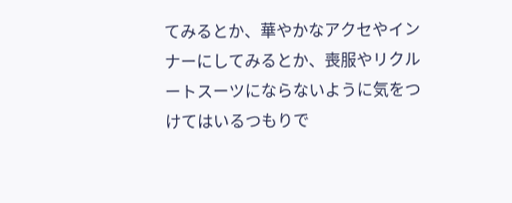てみるとか、華やかなアクセやインナーにしてみるとか、喪服やリクルートスーツにならないように気をつけてはいるつもりで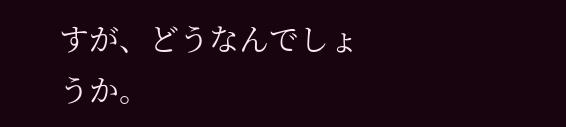すが、どうなんでしょうか。